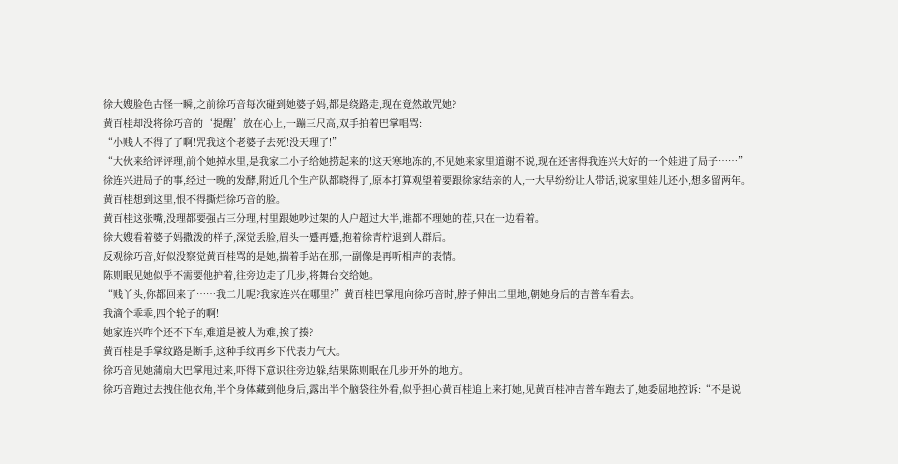徐大嫂脸色古怪一瞬,之前徐巧音每次碰到她婆子妈,都是绕路走,现在竟然敢咒她?
黄百桂却没将徐巧音的‘提醒’放在心上,一蹦三尺高,双手拍着巴掌唱骂:
“小贱人不得了了啊!咒我这个老婆子去死!没天理了!”
“大伙来给评评理,前个她掉水里,是我家二小子给她捞起来的!这天寒地冻的,不见她来家里道谢不说,现在还害得我连兴大好的一个娃进了局子……”
徐连兴进局子的事,经过一晚的发酵,附近几个生产队都晓得了,原本打算观望着要跟徐家结亲的人,一大早纷纷让人带话,说家里娃儿还小,想多留两年。
黄百桂想到这里,恨不得撕烂徐巧音的脸。
黄百桂这张嘴,没理都要强占三分理,村里跟她吵过架的人户超过大半,谁都不理她的茬,只在一边看着。
徐大嫂看着婆子妈撒泼的样子,深觉丢脸,眉头一蹙再蹙,抱着徐青柠退到人群后。
反观徐巧音,好似没察觉黄百桂骂的是她,揣着手站在那,一副像是再听相声的表情。
陈则眠见她似乎不需要他护着,往旁边走了几步,将舞台交给她。
“贱丫头,你都回来了……我二儿呢?我家连兴在哪里?”黄百桂巴掌甩向徐巧音时,脖子伸出二里地,朝她身后的吉普车看去。
我滴个乖乖,四个轮子的啊!
她家连兴咋个还不下车,难道是被人为难,挨了揍?
黄百桂是手掌纹路是断手,这种手纹再乡下代表力气大。
徐巧音见她蒲扇大巴掌甩过来,吓得下意识往旁边躲,结果陈则眠在几步开外的地方。
徐巧音跑过去拽住他衣角,半个身体藏到他身后,露出半个脑袋往外看,似乎担心黄百桂追上来打她,见黄百桂冲吉普车跑去了,她委屈地控诉:“不是说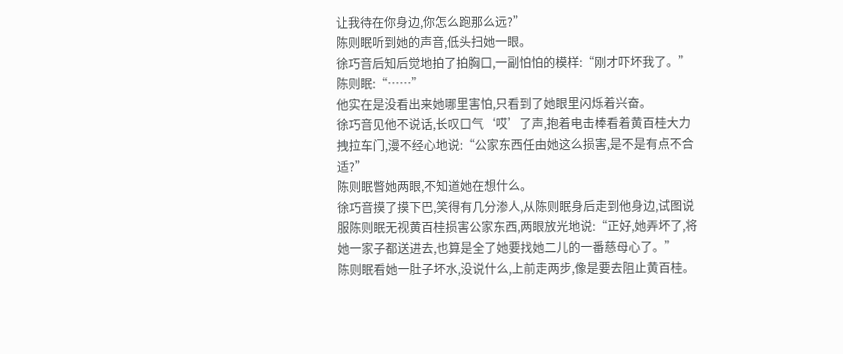让我待在你身边,你怎么跑那么远?”
陈则眠听到她的声音,低头扫她一眼。
徐巧音后知后觉地拍了拍胸口,一副怕怕的模样:“刚才吓坏我了。”
陈则眠:“……”
他实在是没看出来她哪里害怕,只看到了她眼里闪烁着兴奋。
徐巧音见他不说话,长叹口气‘哎’了声,抱着电击棒看着黄百桂大力拽拉车门,漫不经心地说:“公家东西任由她这么损害,是不是有点不合适?”
陈则眠瞥她两眼,不知道她在想什么。
徐巧音摸了摸下巴,笑得有几分渗人,从陈则眠身后走到他身边,试图说服陈则眠无视黄百桂损害公家东西,两眼放光地说:“正好,她弄坏了,将她一家子都送进去,也算是全了她要找她二儿的一番慈母心了。”
陈则眠看她一肚子坏水,没说什么,上前走两步,像是要去阻止黄百桂。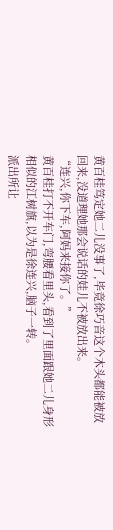黄百桂笃定她二儿没事了,毕竟徐巧音这个木头都能被放回来,没道理她那会说话的娃儿不被放出来。
“连兴,你下车,阿妈来接你了。”
黄百桂打不开车门,弯腰看里头,看到了里面跟她二儿身形相似的江树旗,以为是徐连兴,脑子一转。
派出所让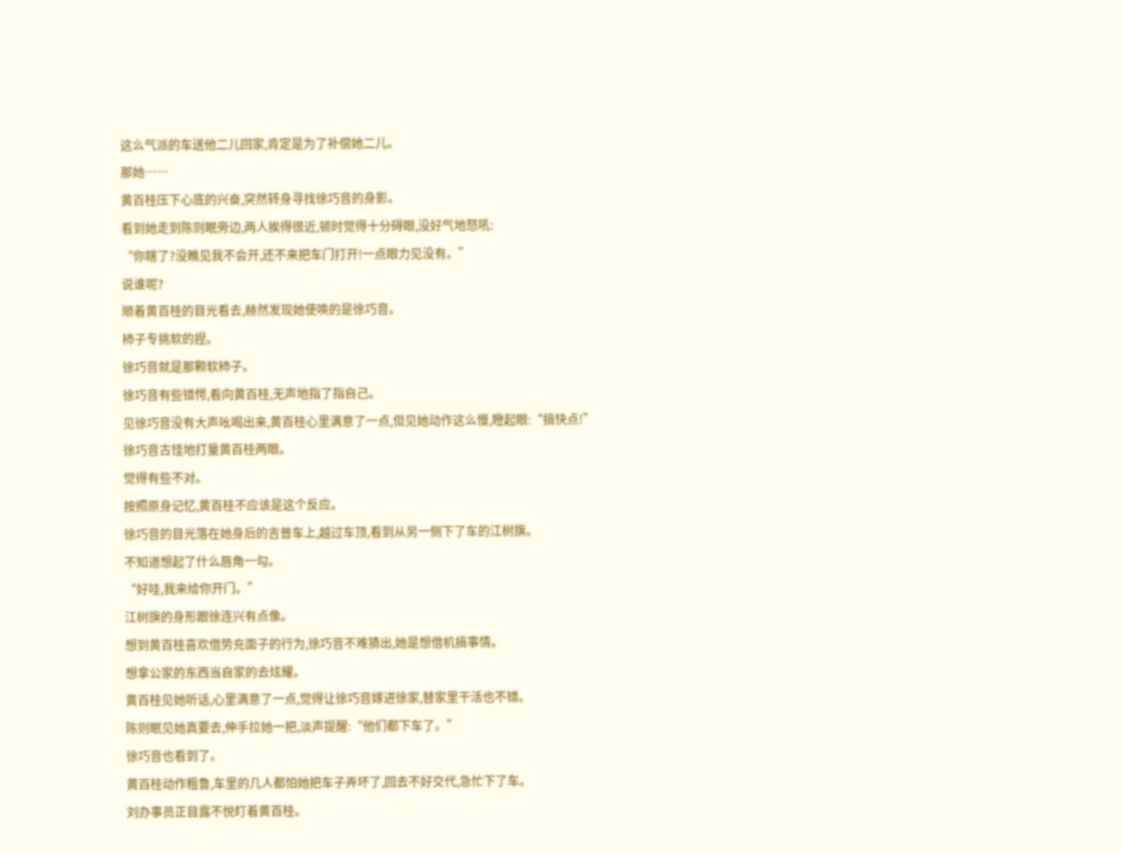这么气派的车送他二儿回家,肯定是为了补偿她二儿。
那她……
黄百桂压下心底的兴奋,突然转身寻找徐巧音的身影。
看到她走到陈则眠旁边,两人挨得很近,顿时觉得十分碍眼,没好气地怒吼:
“你瞎了?没瞧见我不会开,还不来把车门打开!一点眼力见没有。”
说谁呢?
顺着黄百桂的目光看去,赫然发现她使唤的是徐巧音。
柿子专挑软的捏。
徐巧音就是那颗软柿子。
徐巧音有些错愕,看向黄百桂,无声地指了指自己。
见徐巧音没有大声吆喝出来,黄百桂心里满意了一点,但见她动作这么慢,瞪起眼:“搞快点!”
徐巧音古怪地打量黄百桂两眼。
觉得有些不对。
按照原身记忆,黄百桂不应该是这个反应。
徐巧音的目光落在她身后的吉普车上,越过车顶,看到从另一侧下了车的江树旗。
不知道想起了什么唇角一勾。
“好哇,我来给你开门。”
江树旗的身形跟徐连兴有点像。
想到黄百桂喜欢借势充面子的行为,徐巧音不难猜出,她是想借机搞事情。
想拿公家的东西当自家的去炫耀。
黄百桂见她听话,心里满意了一点,觉得让徐巧音嫁进徐家,替家里干活也不错。
陈则眠见她真要去,伸手拉她一把,淡声提醒:“他们都下车了。”
徐巧音也看到了。
黄百桂动作粗鲁,车里的几人都怕她把车子弄坏了,回去不好交代,急忙下了车。
刘办事员正目露不悦盯着黄百桂。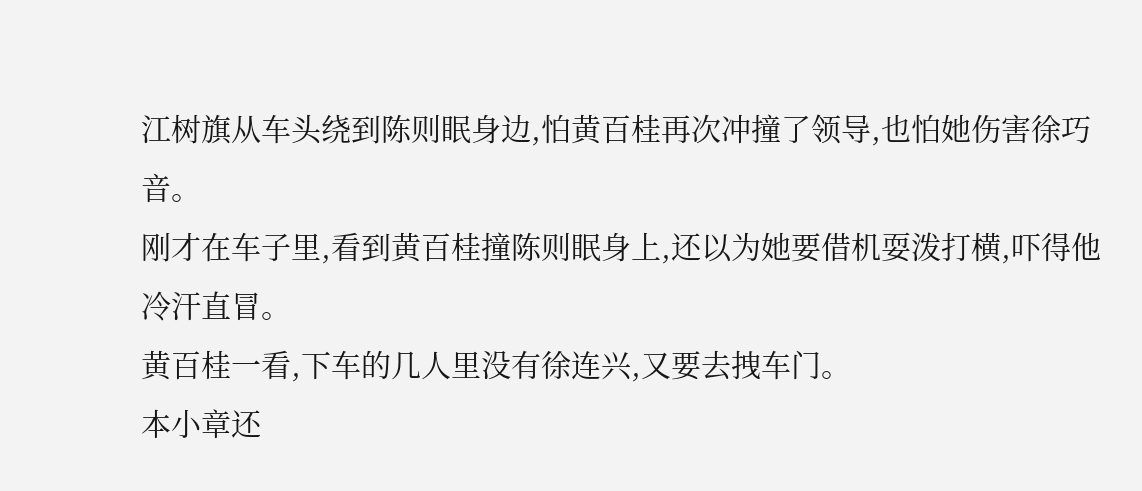江树旗从车头绕到陈则眠身边,怕黄百桂再次冲撞了领导,也怕她伤害徐巧音。
刚才在车子里,看到黄百桂撞陈则眠身上,还以为她要借机耍泼打横,吓得他冷汗直冒。
黄百桂一看,下车的几人里没有徐连兴,又要去拽车门。
本小章还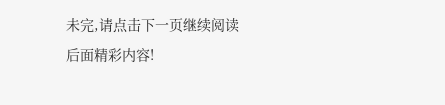未完,请点击下一页继续阅读后面精彩内容!